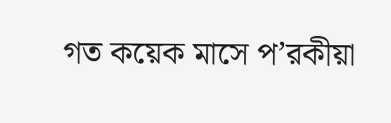গত কয়েক মাসে প’রকীয়া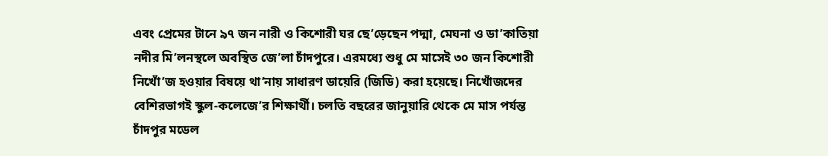এবং প্রেমের টানে ৯৭ জন নারী ও কিশোরী ঘর ছে’ড়েছেন পদ্মা, মেঘনা ও ডা’কাতিয়া নদীর মি’লনস্থলে অবস্থিত জে’লা চাঁদপুরে। এরমধ্যে শুধু মে মাসেই ৩০ জন কিশোরী নিখোঁ’জ হওয়ার বিষয়ে থা’নায় সাধারণ ডায়েরি (জিডি) করা হয়েছে। নিখোঁজদের বেশিরভাগই স্কুল-কলেজে’র শিক্ষার্থী। চলতি বছরের জানুয়ারি থেকে মে মাস পর্যন্ত চাঁদপুর মডেল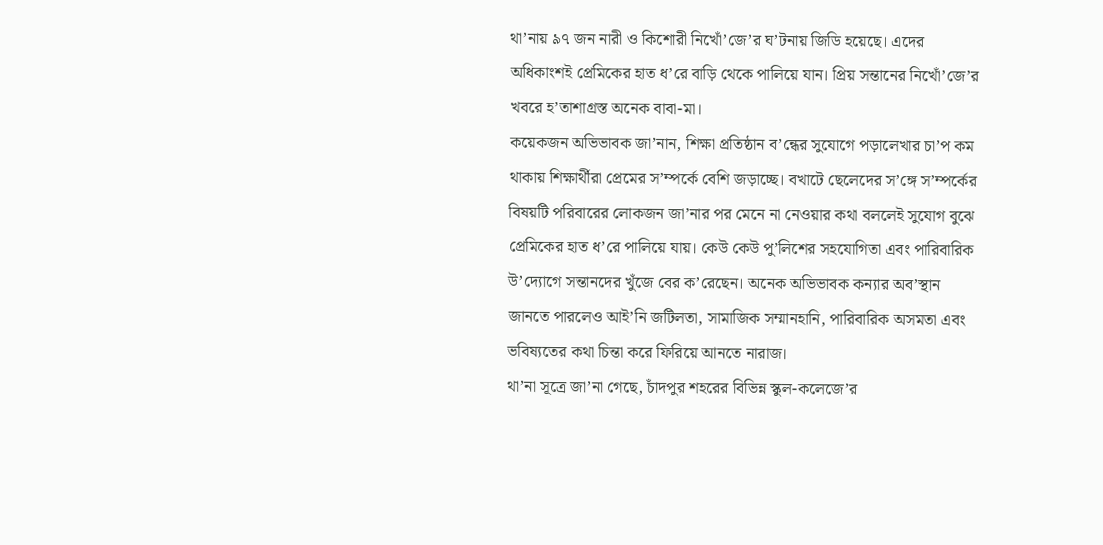থা’নায় ৯৭ জন নারী ও কিশোরী নিখোঁ’জে’র ঘ’টনায় জিডি হয়েছে। এদের অধিকাংশই প্রেমিকের হাত ধ’রে বাড়ি থেকে পালিয়ে যান। প্রিয় সন্তানের নিখোঁ’জে’র খবরে হ’তাশাগ্রস্ত অনেক বাবা-মা।
কয়েকজন অভিভাবক জা’নান, শিক্ষা প্রতিষ্ঠান ব’ন্ধের সুযোগে পড়ালেখার চা’প কম থাকায় শিক্ষার্থীরা প্রেমের স’ম্পর্কে বেশি জড়াচ্ছে। বখাটে ছেলেদের স’ঙ্গে স’ম্পর্কের বিষয়টি পরিবারের লোকজন জা’নার পর মেনে না নেওয়ার কথা বললেই সুযোগ বুঝে প্রেমিকের হাত ধ’রে পালিয়ে যায়। কেউ কেউ পু’লিশের সহযোগিতা এবং পারিবারিক উ’দ্যোগে সন্তানদের খুঁজে বের ক’রেছেন। অনেক অভিভাবক কন্যার অব’স্থান জানতে পারলেও আই’নি জটিলতা, সামাজিক সম্মানহানি, পারিবারিক অসমতা এবং ভবিষ্যতের কথা চিন্তা করে ফিরিয়ে আনতে নারাজ।
থা’না সূত্রে জা’না গেছে, চাঁদপুর শহরের বিভিন্ন স্কুল-কলেজে’র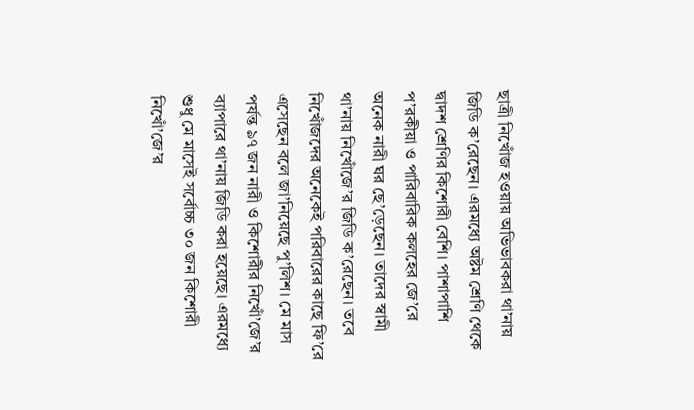ছাত্রী নিখোঁজ হওয়ায় অভিভাবকরা থা’নায় জিডি ক’রেছেন। এরমধ্যে অষ্টম শ্রেণি থেকে দ্বাদশ শ্রেণির কিশোরী বেশি। পাশাপাশি প’রকীয়া ও পারিবারিক কলহের জে’রে অনেক নারী ঘর ছে’ড়েছেন। তাদের স্বামী থা’নায় নিখোঁজে’র জিডি ক’রেছেন। তবে নিখোঁজদের অনেকেই পরিবারের কাছে ফি’রে এসেছেন বলে জা’নিয়েছে পু’লিশ। মে মাস পর্যন্ত ৯৭ জন নারী ও কিশোরীর নিখোঁ’জে’র ব্যাপারে থা’নায় জিডি করা হয়েছে। এরমধ্যে শুধু মে মাসেই সর্বোচ্চ ৩০ জন কিশোরী নিখোঁ’জে’র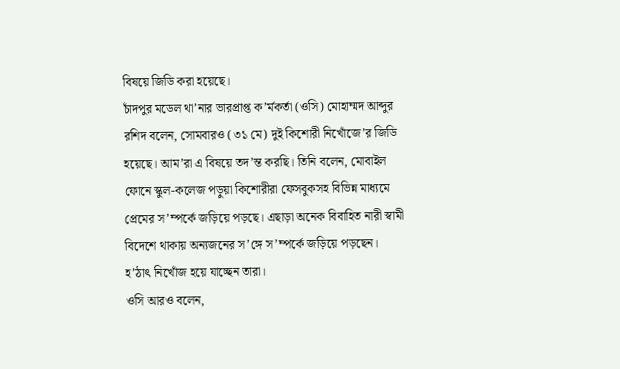বিষয়ে জিডি করা হয়েছে।
চাঁদপুর মডেল থা’নার ভারপ্রাপ্ত ক’র্মকর্তা (ওসি) মোহাম্মদ আব্দুর রশিদ বলেন, সোমবারও (৩১ মে) দুই কিশোরী নিখোঁজে’র জিডি হয়েছে। আম’রা এ বিষয়ে তদ’ন্ত করছি। তিনি বলেন, মোবাইল ফোনে স্কুল-কলেজ পড়ুয়া কিশোরীরা ফেসবুকসহ বিভিন্ন মাধ্যমে প্রেমের স’ম্পর্কে জড়িয়ে পড়ছে। এছাড়া অনেক বিবাহিত নারী স্বামী বিদেশে থাকায় অন্যজনের স’ঙ্গে স’ম্পর্কে জড়িয়ে পড়ছেন। হ’ঠাৎ নিখোঁজ হয়ে যাচ্ছেন তারা।
ওসি আরও বলেন,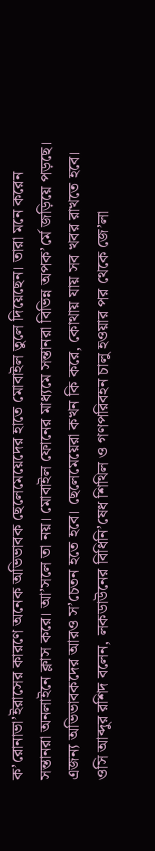ক’রোনাভা’ইরাসের কারণে অনেক অভিভাবক ছেলেমেয়েদের হাতে মোবাইল তুলে দিয়েছেন। তারা মনে করেন সন্তানরা অনলাইনে ক্লাস করে। আ’সলে তা নয়। মোবাইল ফোনের মাধ্যমে সন্তানরা বিভিন্ন অপক’র্মে জড়িয়ে পড়ছে। এজন্য অভিভাবকদের আরও স’চেতন হতে হবে। ছেলেমেয়েরা কখন কি করে, কোথায় যায় সব খবর রাখতে হবে।
ওসি আব্দুর রশিদ বলেন, লকডাউনের বিধিনি’ষেধ শিথিল ও গণপরিবহন চালু হওয়ার পর থেকে জে’লা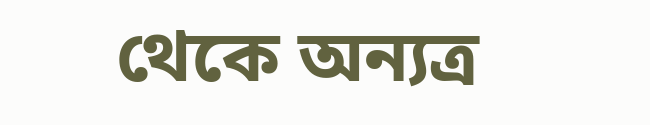থেকে অন্যত্র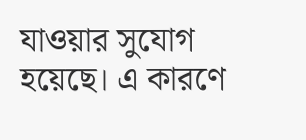যাওয়ার সুযোগ হয়েছে। এ কারণে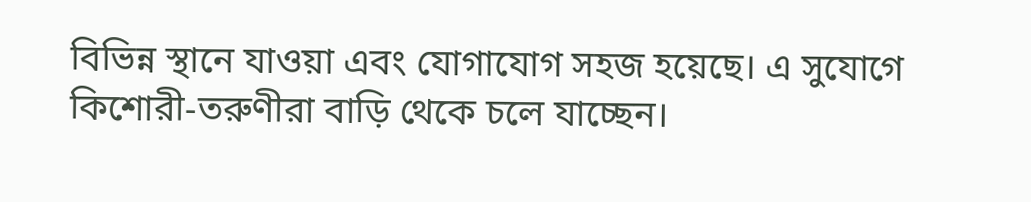বিভিন্ন স্থানে যাওয়া এবং যোগাযোগ সহজ হয়েছে। এ সুযোগে কিশোরী-তরুণীরা বাড়ি থেকে চলে যাচ্ছেন।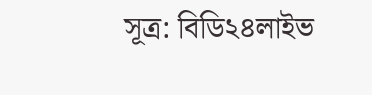সূত্র: বিডি২৪লাইভ